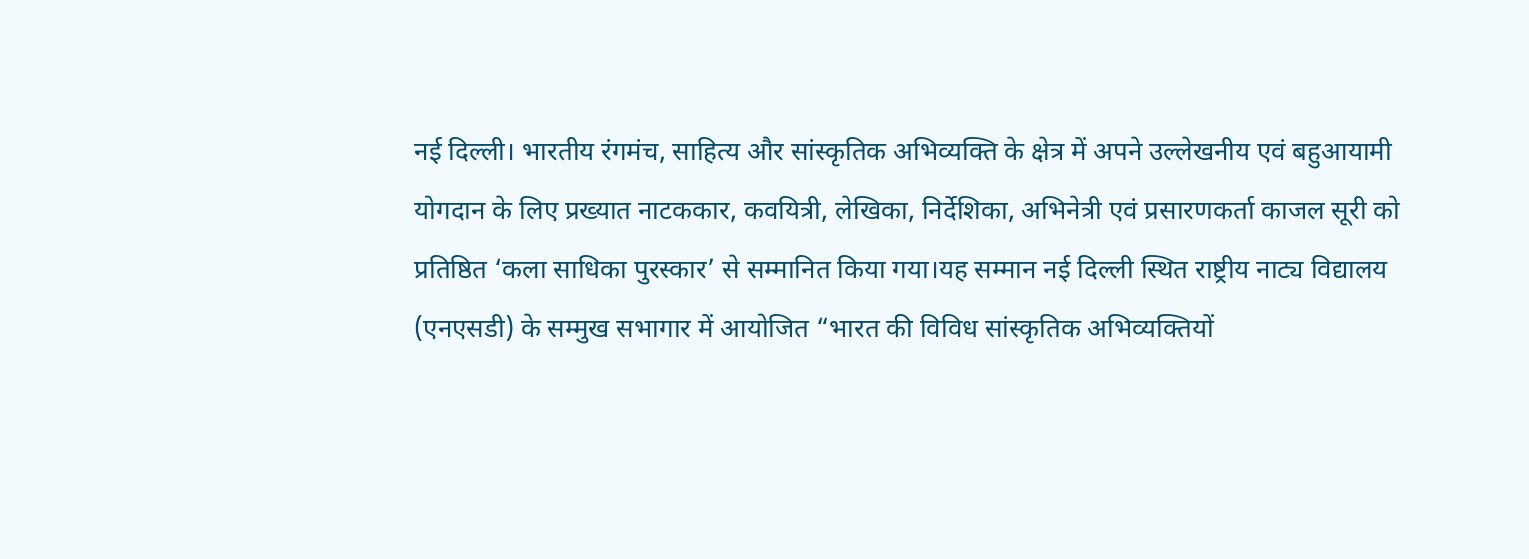नई दिल्ली। भारतीय रंगमंच, साहित्य और सांस्कृतिक अभिव्यक्ति के क्षेत्र में अपने उल्लेखनीय एवं बहुआयामी योगदान के लिए प्रख्यात नाटककार, कवयित्री, लेखिका, निर्देशिका, अभिनेत्री एवं प्रसारणकर्ता काजल सूरी को प्रतिष्ठित ‘कला साधिका पुरस्कार’ से सम्मानित किया गया।यह सम्मान नई दिल्ली स्थित राष्ट्रीय नाट्य विद्यालय (एनएसडी) के सम्मुख सभागार में आयोजित “भारत की विविध सांस्कृतिक अभिव्यक्तियों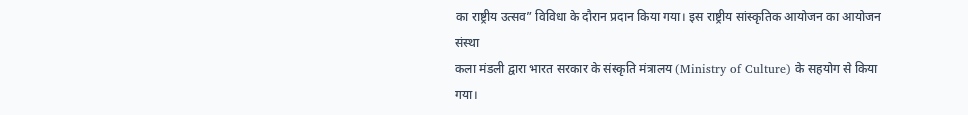का राष्ट्रीय उत्सव” विविधा के दौरान प्रदान किया गया। इस राष्ट्रीय सांस्कृतिक आयोजन का आयोजन संस्था
कला मंडली द्वारा भारत सरकार के संस्कृति मंत्रालय (Ministry of Culture) के सहयोग से किया गया।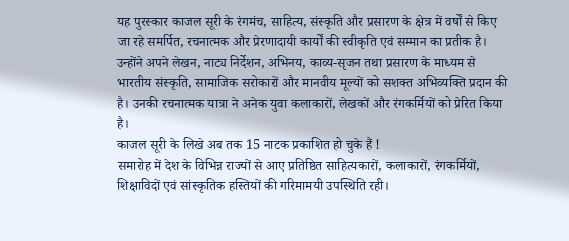यह पुरस्कार काजल सूरी के रंगमंच, साहित्य, संस्कृति और प्रसारण के क्षेत्र में वर्षों से किए जा रहे समर्पित, रचनात्मक और प्रेरणादायी कार्यों की स्वीकृति एवं सम्मान का प्रतीक है। उन्होंने अपने लेखन, नाट्य निर्देशन, अभिनय, काव्य-सृजन तथा प्रसारण के माध्यम से भारतीय संस्कृति, सामाजिक सरोकारों और मानवीय मूल्यों को सशक्त अभिव्यक्ति प्रदान की है। उनकी रचनात्मक यात्रा ने अनेक युवा कलाकारों, लेखकों और रंगकर्मियों को प्रेरित किया है।
काजल सूरी के लिखे अब तक 15 नाटक प्रकाशित हो चुके हैं !
समारोह में देश के विभिन्न राज्यों से आए प्रतिष्ठित साहित्यकारों, कलाकारों, रंगकर्मियों, शिक्षाविदों एवं सांस्कृतिक हस्तियों की गरिमामयी उपस्थिति रही।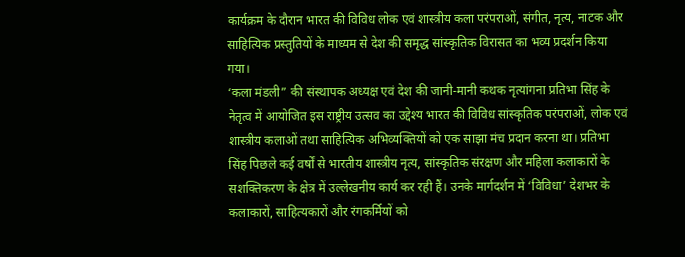कार्यक्रम के दौरान भारत की विविध लोक एवं शास्त्रीय कला परंपराओं, संगीत, नृत्य, नाटक और साहित्यिक प्रस्तुतियों के माध्यम से देश की समृद्ध सांस्कृतिक विरासत का भव्य प्रदर्शन किया गया।
‘कला मंडली” की संस्थापक अध्यक्ष एवं देश की जानी-मानी कथक नृत्यांगना प्रतिभा सिंह के नेतृत्व में आयोजित इस राष्ट्रीय उत्सव का उद्देश्य भारत की विविध सांस्कृतिक परंपराओं, लोक एवं शास्त्रीय कलाओं तथा साहित्यिक अभिव्यक्तियों को एक साझा मंच प्रदान करना था। प्रतिभा सिंह पिछले कई वर्षों से भारतीय शास्त्रीय नृत्य, सांस्कृतिक संरक्षण और महिला कलाकारों के सशक्तिकरण के क्षेत्र में उल्लेखनीय कार्य कर रही हैं। उनके मार्गदर्शन में ‘विविधा’ देशभर के कलाकारों, साहित्यकारों और रंगकर्मियों को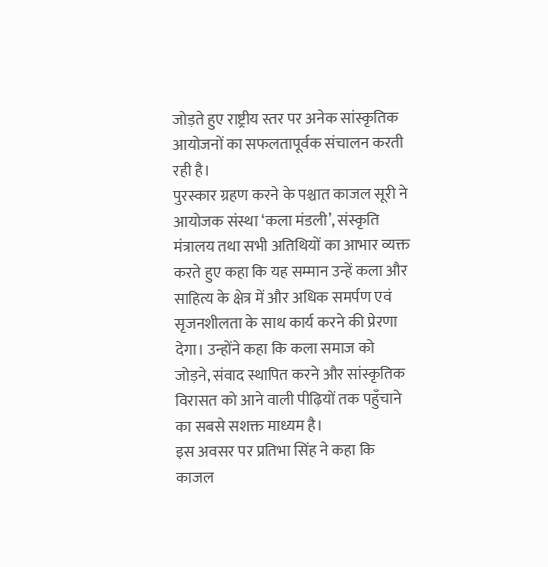जोड़ते हुए राष्ट्रीय स्तर पर अनेक सांस्कृतिक आयोजनों का सफलतापूर्वक संचालन करती रही है।
पुरस्कार ग्रहण करने के पश्चात काजल सूरी ने आयोजक संस्था ‘कला मंडली’, संस्कृति मंत्रालय तथा सभी अतिथियों का आभार व्यक्त करते हुए कहा कि यह सम्मान उन्हें कला और साहित्य के क्षेत्र में और अधिक समर्पण एवं सृजनशीलता के साथ कार्य करने की प्रेरणा देगा। उन्होंने कहा कि कला समाज को जोड़ने, संवाद स्थापित करने और सांस्कृतिक विरासत को आने वाली पीढ़ियों तक पहुँचाने का सबसे सशक्त माध्यम है।
इस अवसर पर प्रतिभा सिंह ने कहा कि काजल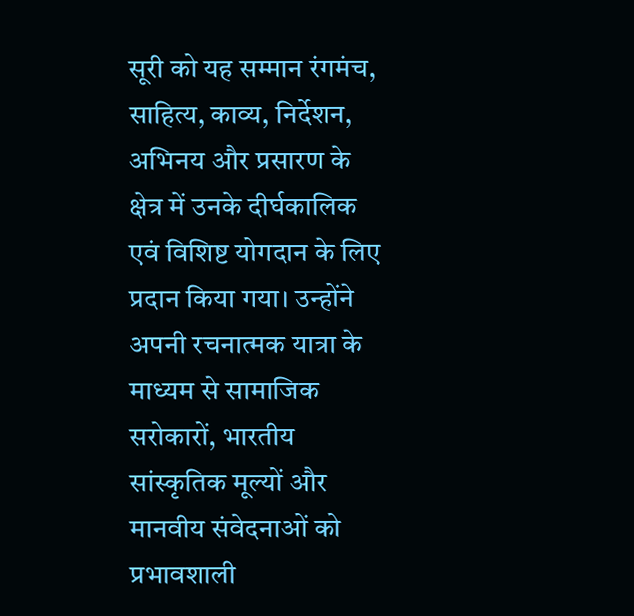सूरी को यह सम्मान रंगमंच, साहित्य, काव्य, निर्देशन, अभिनय और प्रसारण के क्षेत्र में उनके दीर्घकालिक एवं विशिष्ट योगदान के लिए प्रदान किया गया। उन्होंने अपनी रचनात्मक यात्रा के माध्यम से सामाजिक सरोकारों, भारतीय सांस्कृतिक मूल्यों और मानवीय संवेदनाओं को प्रभावशाली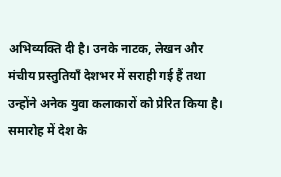अभिव्यक्ति दी है। उनके नाटक, लेखन और मंचीय प्रस्तुतियाँ देशभर में सराही गई हैं तथा उन्होंने अनेक युवा कलाकारों को प्रेरित किया है।
समारोह में देश के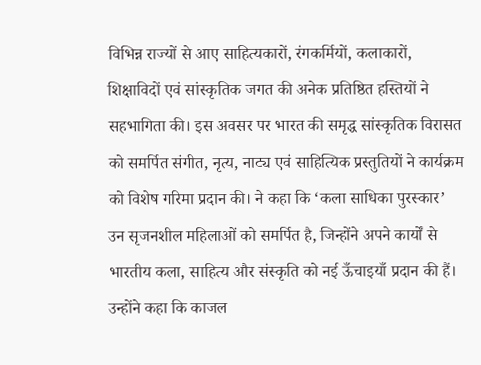विभिन्न राज्यों से आए साहित्यकारों, रंगकर्मियों, कलाकारों, शिक्षाविदों एवं सांस्कृतिक जगत की अनेक प्रतिष्ठित हस्तियों ने सहभागिता की। इस अवसर पर भारत की समृद्ध सांस्कृतिक विरासत को समर्पित संगीत, नृत्य, नाट्य एवं साहित्यिक प्रस्तुतियों ने कार्यक्रम को विशेष गरिमा प्रदान की। ने कहा कि ‘कला साधिका पुरस्कार’ उन सृजनशील महिलाओं को समर्पित है, जिन्होंने अपने कार्यों से भारतीय कला, साहित्य और संस्कृति को नई ऊँचाइयाँ प्रदान की हैं। उन्होंने कहा कि काजल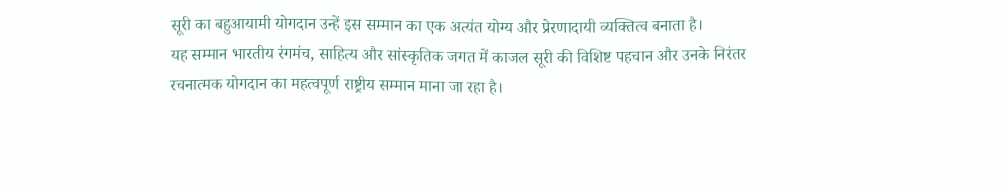सूरी का बहुआयामी योगदान उन्हें इस सम्मान का एक अत्यंत योग्य और प्रेरणादायी व्यक्तित्व बनाता है।
यह सम्मान भारतीय रंगमंच, साहित्य और सांस्कृतिक जगत में काजल सूरी की विशिष्ट पहचान और उनके निरंतर रचनात्मक योगदान का महत्वपूर्ण राष्ट्रीय सम्मान माना जा रहा है।